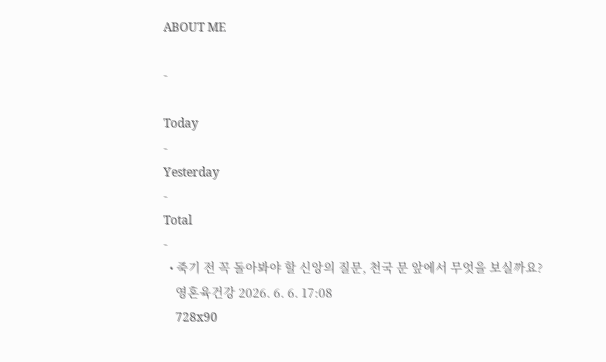ABOUT ME

-

Today
-
Yesterday
-
Total
-
  • 죽기 전 꼭 돌아봐야 할 신앙의 질문, 천국 문 앞에서 무엇을 보실까요?
    영혼육건강 2026. 6. 6. 17:08
    728x90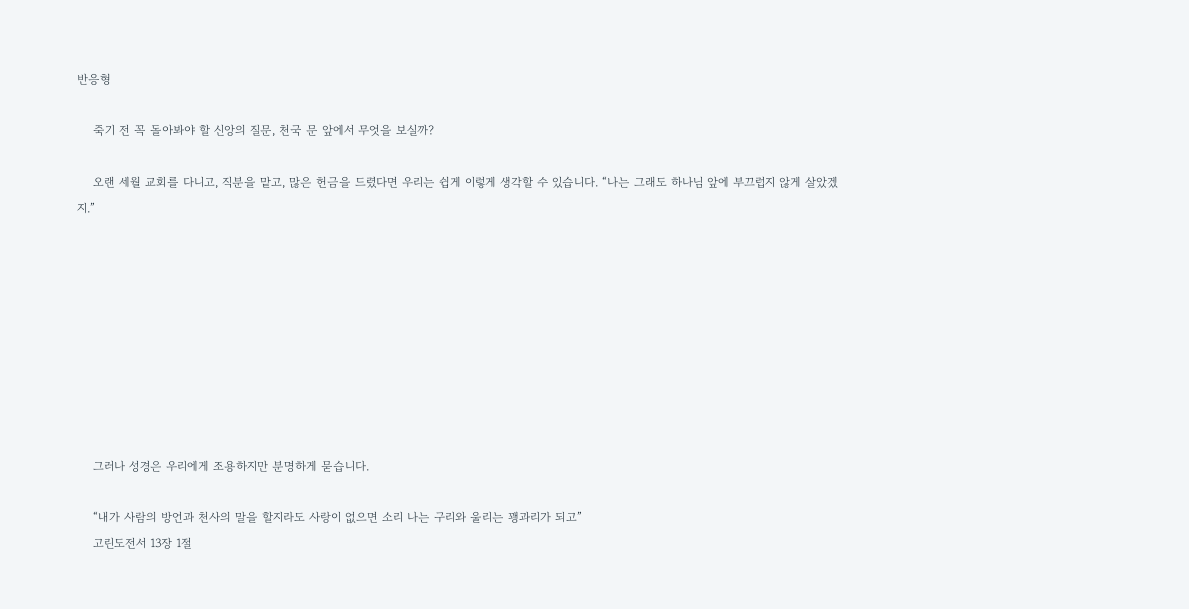반응형

    죽기 전 꼭 돌아봐야 할 신앙의 질문, 천국 문 앞에서 무엇을 보실까?

    오랜 세월 교회를 다니고, 직분을 맡고, 많은 헌금을 드렸다면 우리는 쉽게 이렇게 생각할 수 있습니다. “나는 그래도 하나님 앞에 부끄럽지 않게 살았겠지.”









    그러나 성경은 우리에게 조용하지만 분명하게 묻습니다.

    “내가 사람의 방언과 천사의 말을 할지라도 사랑이 없으면 소리 나는 구리와 울리는 꽹과리가 되고”
    고린도전서 13장 1절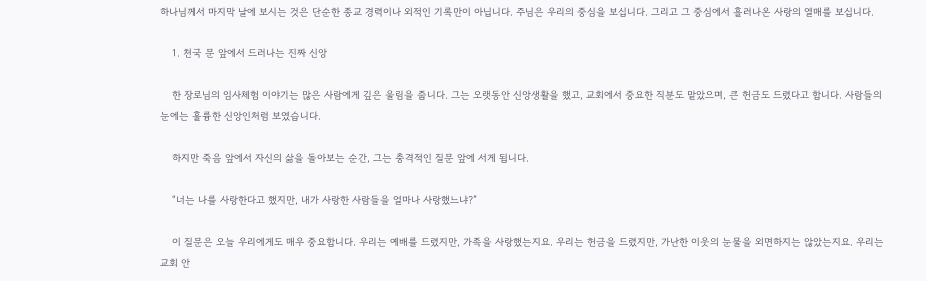하나님께서 마지막 날에 보시는 것은 단순한 종교 경력이나 외적인 기록만이 아닙니다. 주님은 우리의 중심을 보십니다. 그리고 그 중심에서 흘러나온 사랑의 열매를 보십니다.

    1. 천국 문 앞에서 드러나는 진짜 신앙

    한 장로님의 임사체험 이야기는 많은 사람에게 깊은 울림을 줍니다. 그는 오랫동안 신앙생활을 했고, 교회에서 중요한 직분도 맡았으며, 큰 헌금도 드렸다고 합니다. 사람들의 눈에는 훌륭한 신앙인처럼 보였습니다.

    하지만 죽음 앞에서 자신의 삶을 돌아보는 순간, 그는 충격적인 질문 앞에 서게 됩니다.

    “너는 나를 사랑한다고 했지만, 내가 사랑한 사람들을 얼마나 사랑했느냐?”

    이 질문은 오늘 우리에게도 매우 중요합니다. 우리는 예배를 드렸지만, 가족을 사랑했는지요. 우리는 헌금을 드렸지만, 가난한 이웃의 눈물을 외면하지는 않았는지요. 우리는 교회 안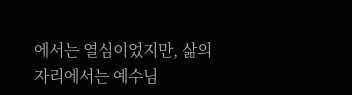에서는 열심이었지만, 삶의 자리에서는 예수님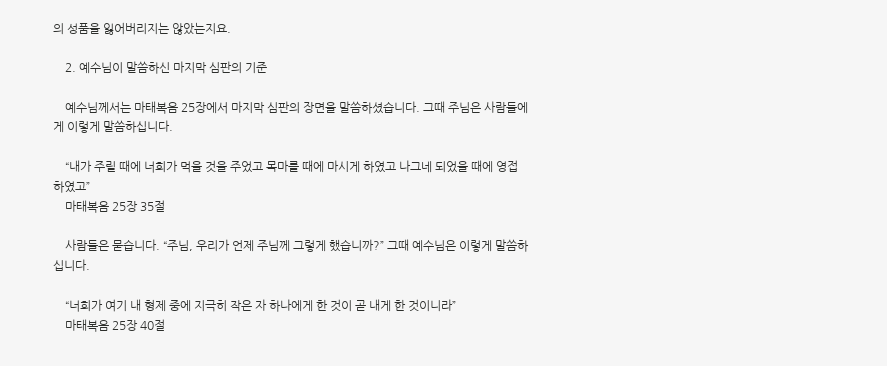의 성품을 잃어버리지는 않았는지요.

    2. 예수님이 말씀하신 마지막 심판의 기준

    예수님께서는 마태복음 25장에서 마지막 심판의 장면을 말씀하셨습니다. 그때 주님은 사람들에게 이렇게 말씀하십니다.

    “내가 주릴 때에 너희가 먹을 것을 주었고 목마를 때에 마시게 하였고 나그네 되었을 때에 영접하였고”
    마태복음 25장 35절

    사람들은 묻습니다. “주님, 우리가 언제 주님께 그렇게 했습니까?” 그때 예수님은 이렇게 말씀하십니다.

    “너희가 여기 내 형제 중에 지극히 작은 자 하나에게 한 것이 곧 내게 한 것이니라”
    마태복음 25장 40절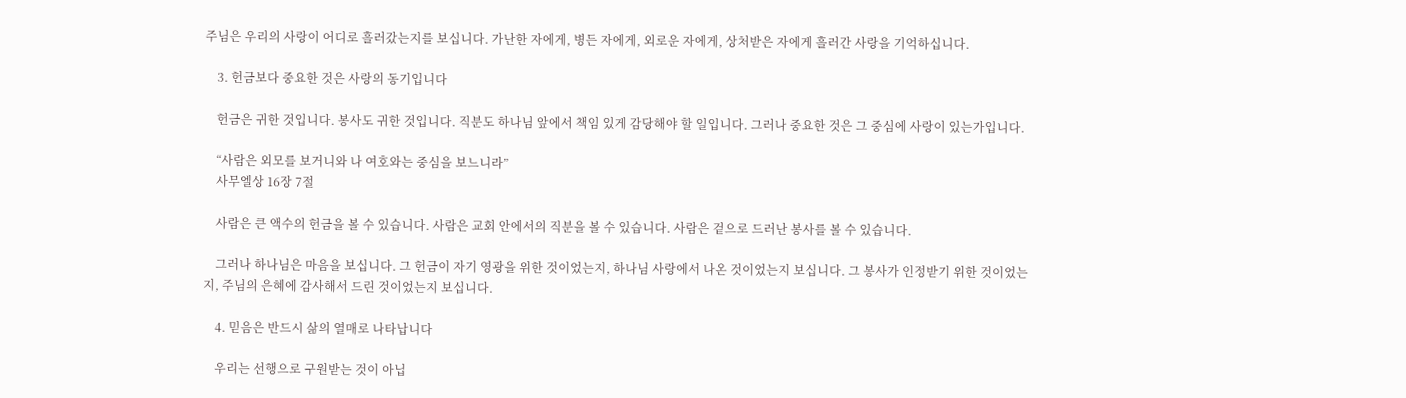주님은 우리의 사랑이 어디로 흘러갔는지를 보십니다. 가난한 자에게, 병든 자에게, 외로운 자에게, 상처받은 자에게 흘러간 사랑을 기억하십니다.

    3. 헌금보다 중요한 것은 사랑의 동기입니다

    헌금은 귀한 것입니다. 봉사도 귀한 것입니다. 직분도 하나님 앞에서 책임 있게 감당해야 할 일입니다. 그러나 중요한 것은 그 중심에 사랑이 있는가입니다.

    “사람은 외모를 보거니와 나 여호와는 중심을 보느니라”
    사무엘상 16장 7절

    사람은 큰 액수의 헌금을 볼 수 있습니다. 사람은 교회 안에서의 직분을 볼 수 있습니다. 사람은 겉으로 드러난 봉사를 볼 수 있습니다.

    그러나 하나님은 마음을 보십니다. 그 헌금이 자기 영광을 위한 것이었는지, 하나님 사랑에서 나온 것이었는지 보십니다. 그 봉사가 인정받기 위한 것이었는지, 주님의 은혜에 감사해서 드린 것이었는지 보십니다.

    4. 믿음은 반드시 삶의 열매로 나타납니다

    우리는 선행으로 구원받는 것이 아닙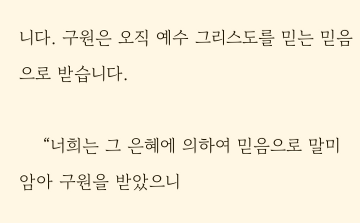니다. 구원은 오직 예수 그리스도를 믿는 믿음으로 받습니다.

    “너희는 그 은혜에 의하여 믿음으로 말미암아 구원을 받았으니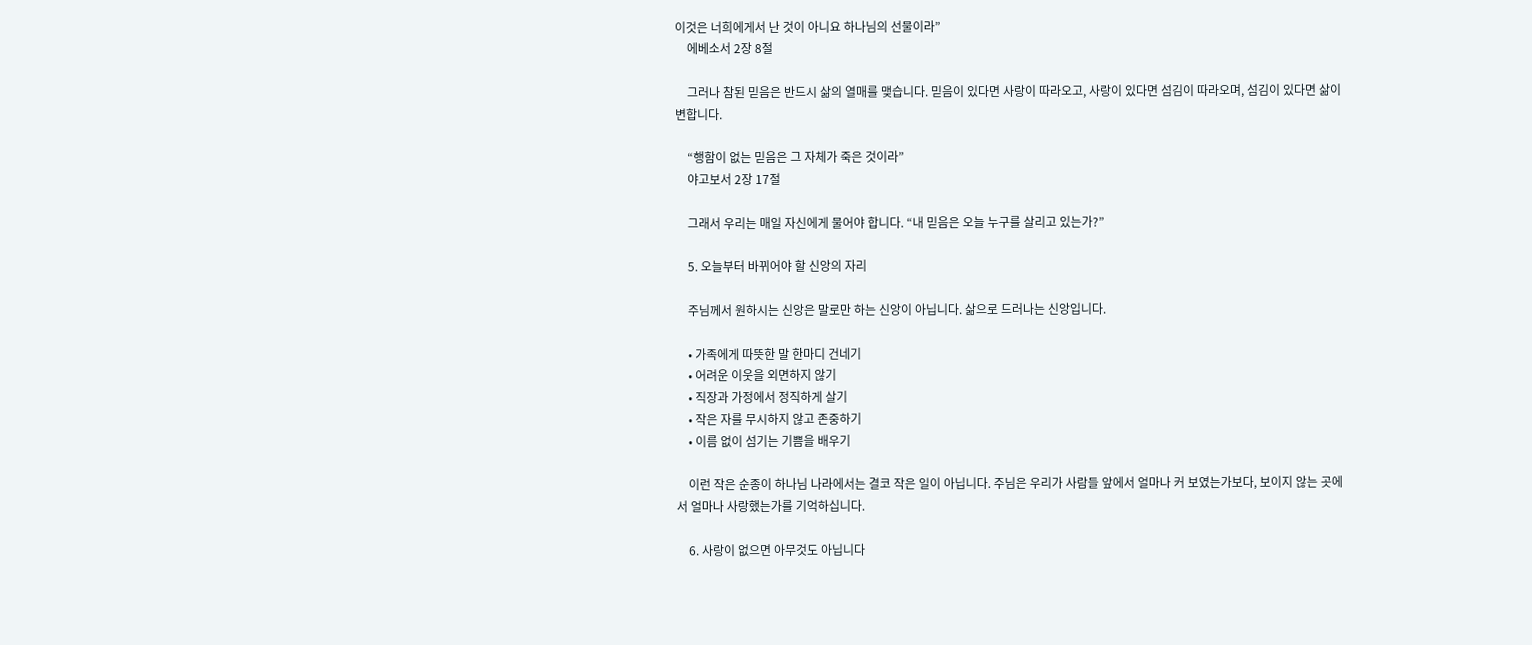이것은 너희에게서 난 것이 아니요 하나님의 선물이라”
    에베소서 2장 8절

    그러나 참된 믿음은 반드시 삶의 열매를 맺습니다. 믿음이 있다면 사랑이 따라오고, 사랑이 있다면 섬김이 따라오며, 섬김이 있다면 삶이 변합니다.

    “행함이 없는 믿음은 그 자체가 죽은 것이라”
    야고보서 2장 17절

    그래서 우리는 매일 자신에게 물어야 합니다. “내 믿음은 오늘 누구를 살리고 있는가?”

    5. 오늘부터 바뀌어야 할 신앙의 자리

    주님께서 원하시는 신앙은 말로만 하는 신앙이 아닙니다. 삶으로 드러나는 신앙입니다.

    • 가족에게 따뜻한 말 한마디 건네기
    • 어려운 이웃을 외면하지 않기
    • 직장과 가정에서 정직하게 살기
    • 작은 자를 무시하지 않고 존중하기
    • 이름 없이 섬기는 기쁨을 배우기

    이런 작은 순종이 하나님 나라에서는 결코 작은 일이 아닙니다. 주님은 우리가 사람들 앞에서 얼마나 커 보였는가보다, 보이지 않는 곳에서 얼마나 사랑했는가를 기억하십니다.

    6. 사랑이 없으면 아무것도 아닙니다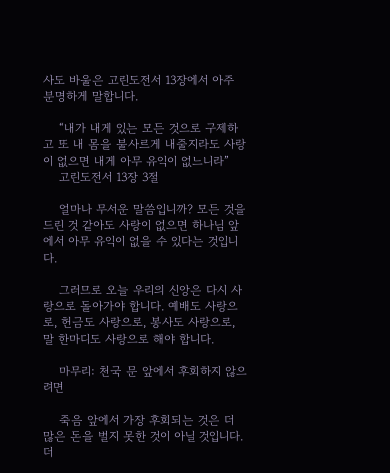사도 바울은 고린도전서 13장에서 아주 분명하게 말합니다.

    “내가 내게 있는 모든 것으로 구제하고 또 내 몸을 불사르게 내줄지라도 사랑이 없으면 내게 아무 유익이 없느니라”
    고린도전서 13장 3절

    얼마나 무서운 말씀입니까? 모든 것을 드린 것 같아도 사랑이 없으면 하나님 앞에서 아무 유익이 없을 수 있다는 것입니다.

    그러므로 오늘 우리의 신앙은 다시 사랑으로 돌아가야 합니다. 예배도 사랑으로, 헌금도 사랑으로, 봉사도 사랑으로, 말 한마디도 사랑으로 해야 합니다.

    마무리: 천국 문 앞에서 후회하지 않으려면

    죽음 앞에서 가장 후회되는 것은 더 많은 돈을 벌지 못한 것이 아닐 것입니다. 더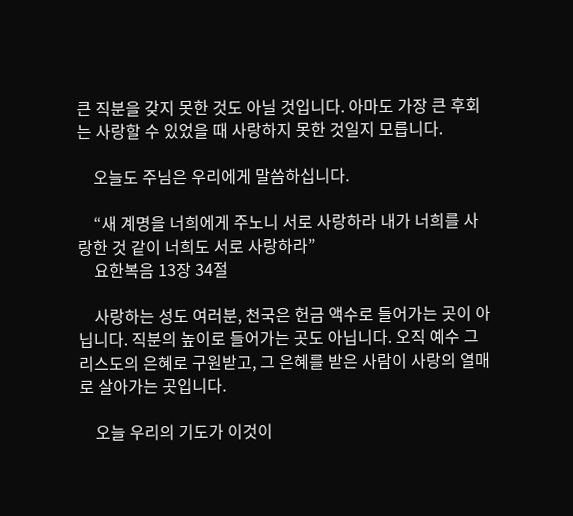큰 직분을 갖지 못한 것도 아닐 것입니다. 아마도 가장 큰 후회는 사랑할 수 있었을 때 사랑하지 못한 것일지 모릅니다.

    오늘도 주님은 우리에게 말씀하십니다.

    “새 계명을 너희에게 주노니 서로 사랑하라 내가 너희를 사랑한 것 같이 너희도 서로 사랑하라”
    요한복음 13장 34절

    사랑하는 성도 여러분, 천국은 헌금 액수로 들어가는 곳이 아닙니다. 직분의 높이로 들어가는 곳도 아닙니다. 오직 예수 그리스도의 은혜로 구원받고, 그 은혜를 받은 사람이 사랑의 열매로 살아가는 곳입니다.

    오늘 우리의 기도가 이것이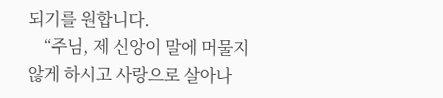되기를 원합니다.
    “주님, 제 신앙이 말에 머물지 않게 하시고 사랑으로 살아나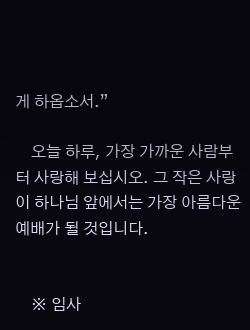게 하옵소서.”

    오늘 하루, 가장 가까운 사람부터 사랑해 보십시오. 그 작은 사랑이 하나님 앞에서는 가장 아름다운 예배가 될 것입니다.


    ※ 임사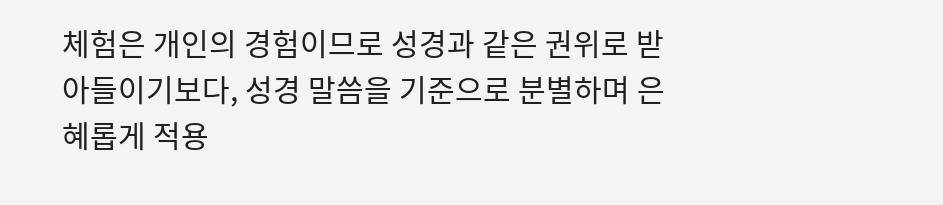체험은 개인의 경험이므로 성경과 같은 권위로 받아들이기보다, 성경 말씀을 기준으로 분별하며 은혜롭게 적용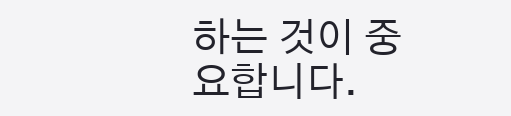하는 것이 중요합니다.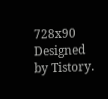728x90
Designed by Tistory.